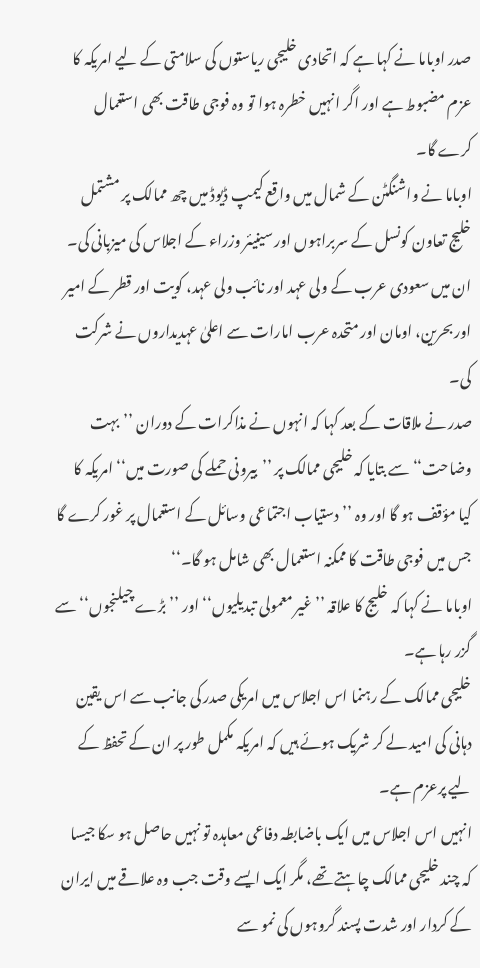صدر اوباما نے کہا ہے کہ اتحادی خلیجی ریاستوں کی سلامتی کے لیے امریکہ کا عزم مضبوط ہے اور اگر انہیں خطرہ ہوا تو وہ فوجی طاقت بھی استعمال کرے گا۔
اوباما نے واشنگٹن کے شمال میں واقع کیمپ ڈیوڈ میں چھ ممالک پر مشتمل خلیج تعاون کونسل کے سربراہوں اور سینیئر وزراء کے اجلاس کی میزبانی کی۔
ان میں سعودی عرب کے ولی عہد اور نائب ولی عہد، کویت اور قطر کے امیر اور بحرین، اومان اور متحدہ عرب امارات سے اعلیٰ عہدیداروں نے شرکت کی۔
صدر نے ملاقات کے بعد کہا کہ انہوں نے مذاکرات کے دوران ’’بہت وضاحت‘‘ سے بتایا کہ خلیجی ممالک پر ’’بیرونی حملے کی صورت میں‘‘ امریکہ کا کیا مؤقف ہو گا اور وہ ’’دستیاب اجتماعی وسائل کے استعمال پر غور کرے گا جس میں فوجی طاقت کا ممکنہ استعمال بھی شامل ہو گا۔‘‘
اوباما نے کہا کہ خلیج کا علاقہ ’’غیر معمولی تبدیلیوں‘‘ اور ’’بڑے چیلنجوں‘‘ سے گزر رہا ہے۔
خلیجی ممالک کے رہنما اس اجلاس میں امریکی صدر کی جانب سے اس یقین دہانی کی امید لے کر شریک ہوئے ہیں کہ امریکہ مکمل طور پر ان کے تحفظ کے لیے پرعزم ہے۔
انہیں اس اجلاس میں ایک باضابطہ دفاعی معاہدہ تو نہیں حاصل ہو سکا جیسا کہ چند خلیجی ممالک چاہتے تھے، مگر ایک ایسے وقت جب وہ علاقے میں ایران کے کردار اور شدت پسند گروہوں کی نمو سے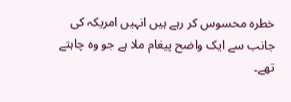خطرہ محسوس کر رہے ہیں انہیں امریکہ کی جانب سے ایک واضح پیغام ملا ہے جو وہ چاہتے تھے۔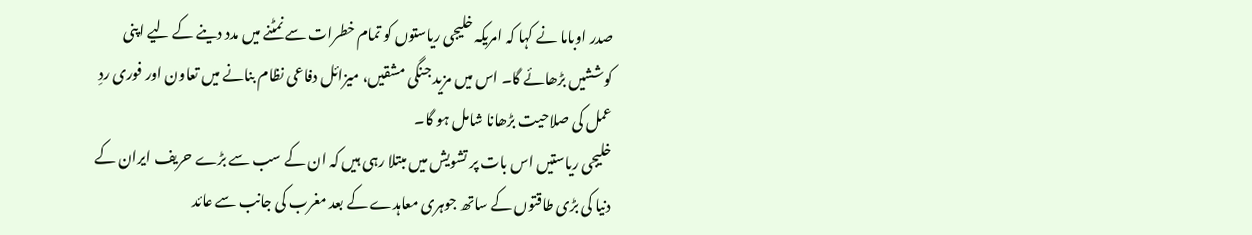صدر اوباما نے کہا کہ امریکہ خلیجی ریاستوں کو تمام خطرات سے نمٹنے میں مدد دینے کے لیے اپنی کوششیں بڑھائے گا۔ اس میں مزید جنگی مشقیں، میزائل دفاعی نظام بنانے میں تعاون اور فوری ردِ عمل کی صلاحیت بڑھانا شامل ہو گا۔
خلیجی ریاستیں اس بات پر تشویش میں مبتلا رہی ہیں کہ ان کے سب سے بڑے حریف ایران کے دنیا کی بڑی طاقتوں کے ساتھ جوہری معاہدے کے بعد مغرب کی جانب سے عائد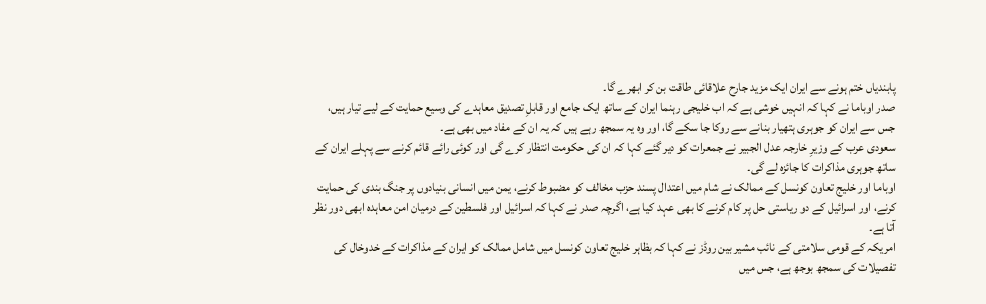پابندیاں ختم ہونے سے ایران ایک مزید جارح علاقائی طاقت بن کر ابھرے گا۔
صدر اوباما نے کہا کہ انہیں خوشی ہے کہ اب خلیجی رہنما ایران کے ساتھ ایک جامع اور قابلِ تصدیق معاہدے کی وسیع حمایت کے لیے تیار ہیں، جس سے ایران کو جوہری ہتھیار بنانے سے روکا جا سکے گا، اور وہ یہ سمجھ رہے ہیں کہ یہ ان کے مفاد میں بھی ہے۔
سعودی عرب کے وزیرِ خارجہ عدل الجبیر نے جمعرات کو دیر گئے کہا کہ ان کی حکومت انتظار کرے گی اور کوئی رائے قائم کرنے سے پہلے ایران کے ساتھ جوہری مذاکرات کا جائزہ لے گی۔
اوباما اور خلیج تعاون کونسل کے ممالک نے شام میں اعتدال پسند حزب مخالف کو مضبوط کرنے، یمن میں انسانی بنیادوں پر جنگ بندی کی حمایت کرنے، اور اسرائیل کے دو ریاستی حل پر کام کرنے کا بھی عہد کیا ہے، اگرچہ صدر نے کہا کہ اسرائیل اور فلسطین کے درمیان امن معاہدہ ابھی دور نظر آتا ہے۔
امریکہ کے قومی سلامتی کے نائب مشیر بین روڈز نے کہا کہ بظاہر خلیج تعاون کونسل میں شامل ممالک کو ایران کے مذاکرات کے خدوخال کی تفصیلات کی سمجھ بوجھ ہے، جس میں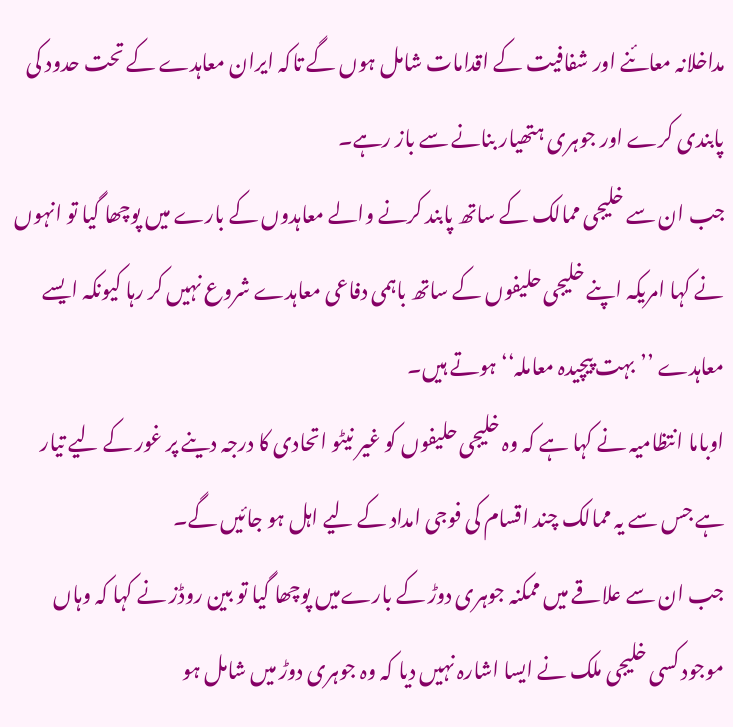مداخلانہ معائنے اور شفافیت کے اقدامات شامل ہوں گے تاکہ ایران معاہدے کے تحت حدود کی پابندی کرے اور جوہری ہتھیار بنانے سے باز رہے۔
جب ان سے خلیجی ممالک کے ساتھ پابند کرنے والے معاہدوں کے بارے میں پوچھا گیا تو انہوں نے کہا امریکہ اپنے خلیجی حلیفوں کے ساتھ باہمی دفاعی معاہدے شروع نہیں کر رہا کیونکہ ایسے معاہدے ’’بہت پیچیدہ معاملہ‘‘ ہوتے ہیں۔
اوباما انتظامیہ نے کہا ہے کہ وہ خلیجی حلیفوں کو غیر نیٹو اتحادی کا درجہ دینے پر غور کے لیے تیار ہے جس سے یہ ممالک چند اقسام کی فوجی امداد کے لیے اہل ہو جائیں گے۔
جب ان سے علاقے میں ممکنہ جوہری دوڑ کے بارےمیں پوچھا گیا تو بین روڈز نے کہا کہ وہاں موجود کسی خلیجی ملک نے ایسا اشارہ نہیں دیا کہ وہ جوہری دوڑ میں شامل ہو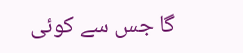گا جس سے کوئی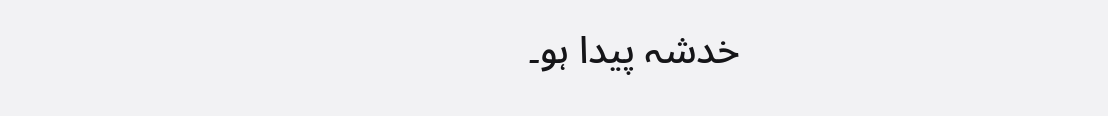خدشہ پیدا ہو۔